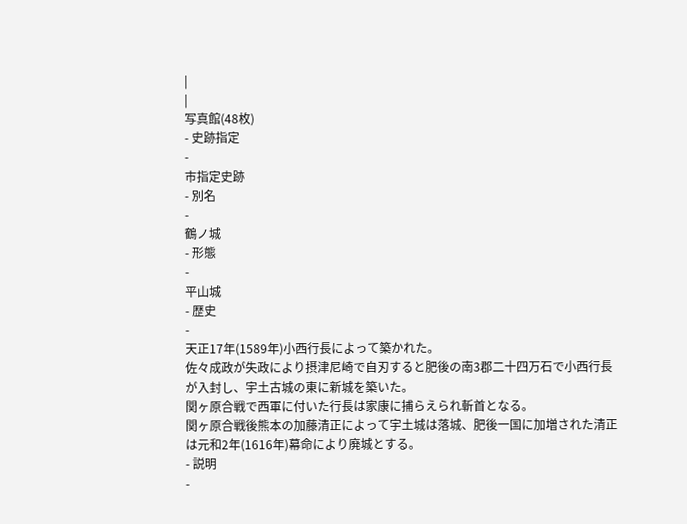|
|
写真館(48枚)
- 史跡指定
-
市指定史跡
- 別名
-
鶴ノ城
- 形態
-
平山城
- 歴史
-
天正17年(1589年)小西行長によって築かれた。
佐々成政が失政により摂津尼崎で自刃すると肥後の南3郡二十四万石で小西行長が入封し、宇土古城の東に新城を築いた。
関ヶ原合戦で西軍に付いた行長は家康に捕らえられ斬首となる。
関ヶ原合戦後熊本の加藤清正によって宇土城は落城、肥後一国に加増された清正は元和2年(1616年)幕命により廃城とする。
- 説明
-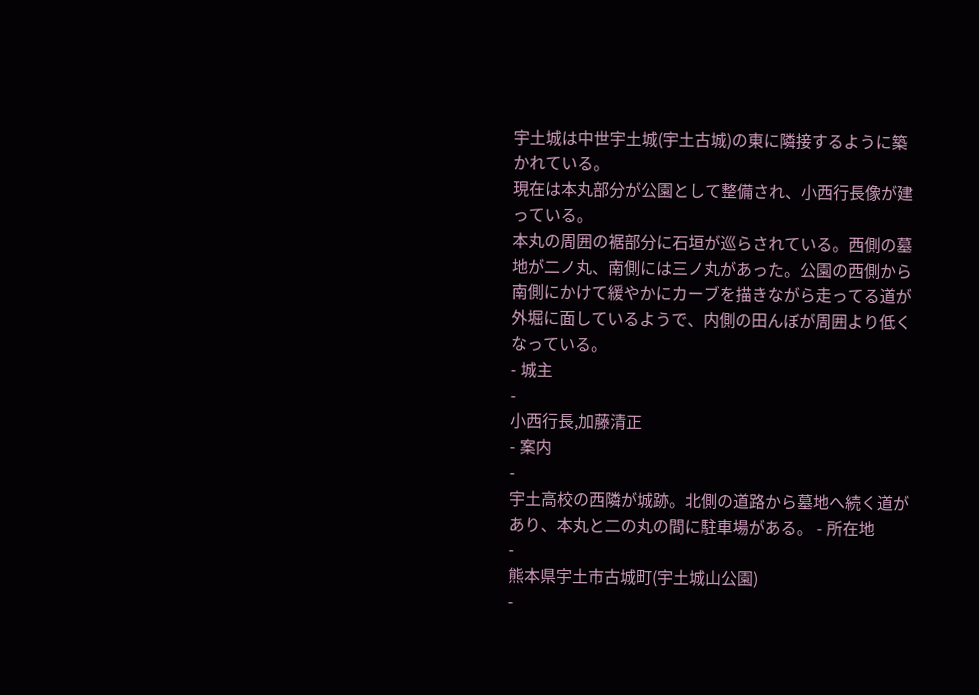宇土城は中世宇土城(宇土古城)の東に隣接するように築かれている。
現在は本丸部分が公園として整備され、小西行長像が建っている。
本丸の周囲の裾部分に石垣が巡らされている。西側の墓地が二ノ丸、南側には三ノ丸があった。公園の西側から南側にかけて緩やかにカーブを描きながら走ってる道が外堀に面しているようで、内側の田んぼが周囲より低くなっている。
- 城主
-
小西行長,加藤清正
- 案内
-
宇土高校の西隣が城跡。北側の道路から墓地へ続く道があり、本丸と二の丸の間に駐車場がある。 - 所在地
-
熊本県宇土市古城町(宇土城山公園)
-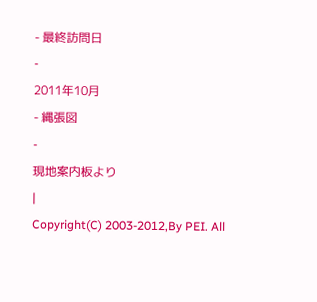- 最終訪問日
-
2011年10月
- 縄張図
-
現地案内板より
|
Copyright(C) 2003-2012,By PEI. All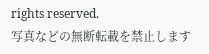rights reserved.
写真などの無断転載を禁止します